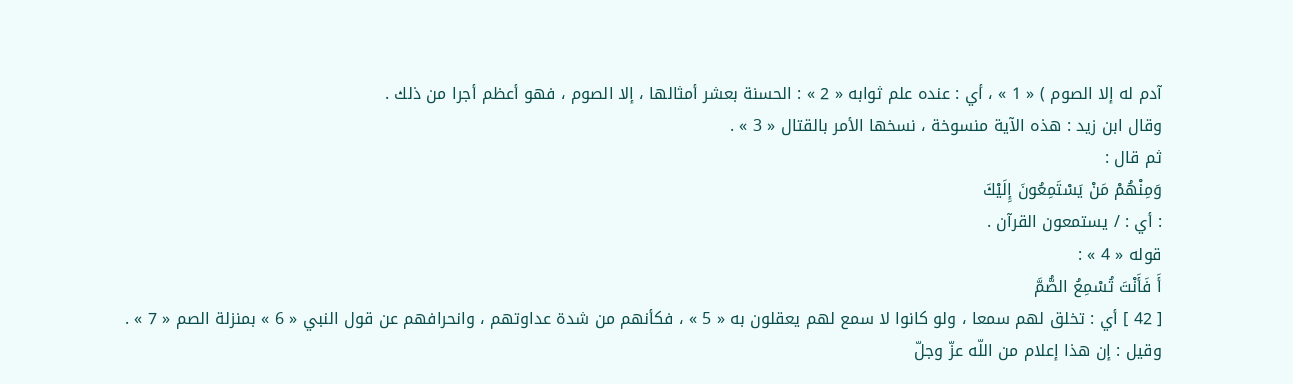آدم له إلا الصوم ) « 1 » ، أي : عنده علم ثوابه « 2 » : الحسنة بعشر أمثالها ، إلا الصوم ، فهو أعظم أجرا من ذلك .
وقال ابن زيد : هذه الآية منسوخة ، نسخها الأمر بالقتال « 3 » .
ثم قال :
وَمِنْهُمْ مَنْ يَسْتَمِعُونَ إِلَيْكَ
: أي : / يستمعون القرآن .
قوله « 4 » :
أَ فَأَنْتَ تُسْمِعُ الصُّمَّ
[ 42 ] أي : تخلق لهم سمعا ، ولو كانوا لا سمع لهم يعقلون به « 5 » ، فكأنهم من شدة عداوتهم ، وانحرافهم عن قول النبي « 6 » بمنزلة الصم « 7 » .
وقيل : إن هذا إعلام من اللّه عزّ وجلّ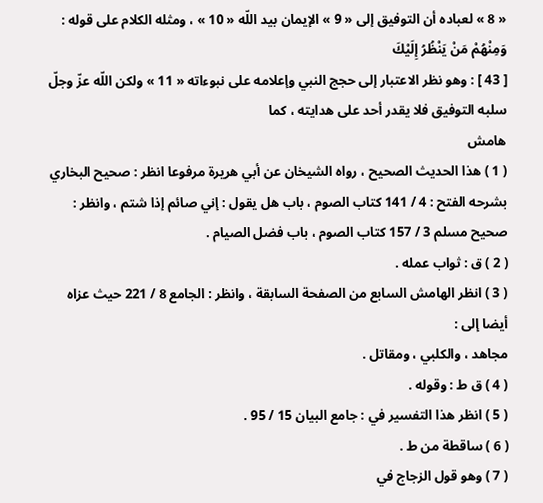« 8 » لعباده أن التوفيق إلى « 9 » الإيمان بيد اللّه « 10 » ، ومثله الكلام على قوله :
وَمِنْهُمْ مَنْ يَنْظُرُ إِلَيْكَ
[ 43 ] : وهو نظر الاعتبار إلى حجج النبي وإعلامه على نبوءاته « 11 » ولكن اللّه عزّ وجلّ سلبه التوفيق فلا يقدر أحد على هدايته ، كما
هامش
( 1 ) هذا الحديث الصحيح ، رواه الشيخان عن أبي هريرة مرفوعا انظر : صحيح البخاري بشرحه الفتح : 4 / 141 كتاب الصوم ، باب هل يقول : إني صائم إذا شتم ، وانظر : صحيح مسلم 3 / 157 كتاب الصوم ، باب فضل الصيام .
( 2 ) ق : ثواب عمله .
( 3 ) انظر الهامش السابع من الصفحة السابقة ، وانظر : الجامع 8 / 221 حيث عزاه أيضا إلى :
مجاهد ، والكلبي ، ومقاتل .
( 4 ) ق ط : وقوله .
( 5 ) انظر هذا التفسير في : جامع البيان 15 / 95 .
( 6 ) ساقطة من ط .
( 7 ) وهو قول الزجاج في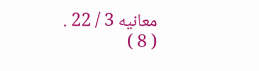معانيه 3 / 22 .
( 8 )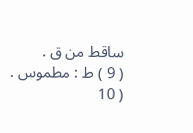ساقط من ق .
( 9 ) ط : مطموس .
( 10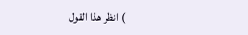) انظر هذا القول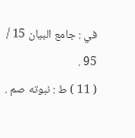في : جامع البيان 15 / 95 .
( 11 ) ط : نبوته صم .